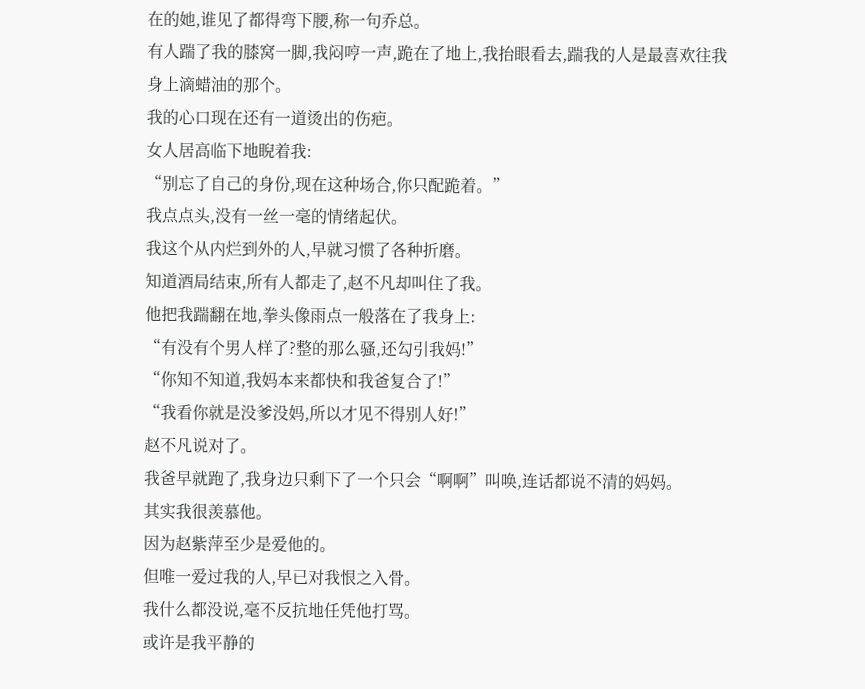在的她,谁见了都得弯下腰,称一句乔总。
有人踹了我的膝窝一脚,我闷哼一声,跪在了地上,我抬眼看去,踹我的人是最喜欢往我身上滴蜡油的那个。
我的心口现在还有一道烫出的伤疤。
女人居高临下地睨着我:
“别忘了自己的身份,现在这种场合,你只配跪着。”
我点点头,没有一丝一毫的情绪起伏。
我这个从内烂到外的人,早就习惯了各种折磨。
知道酒局结束,所有人都走了,赵不凡却叫住了我。
他把我踹翻在地,拳头像雨点一般落在了我身上:
“有没有个男人样了?整的那么骚,还勾引我妈!”
“你知不知道,我妈本来都快和我爸复合了!”
“我看你就是没爹没妈,所以才见不得别人好!”
赵不凡说对了。
我爸早就跑了,我身边只剩下了一个只会“啊啊”叫唤,连话都说不清的妈妈。
其实我很羡慕他。
因为赵紫萍至少是爱他的。
但唯一爱过我的人,早已对我恨之入骨。
我什么都没说,毫不反抗地任凭他打骂。
或许是我平静的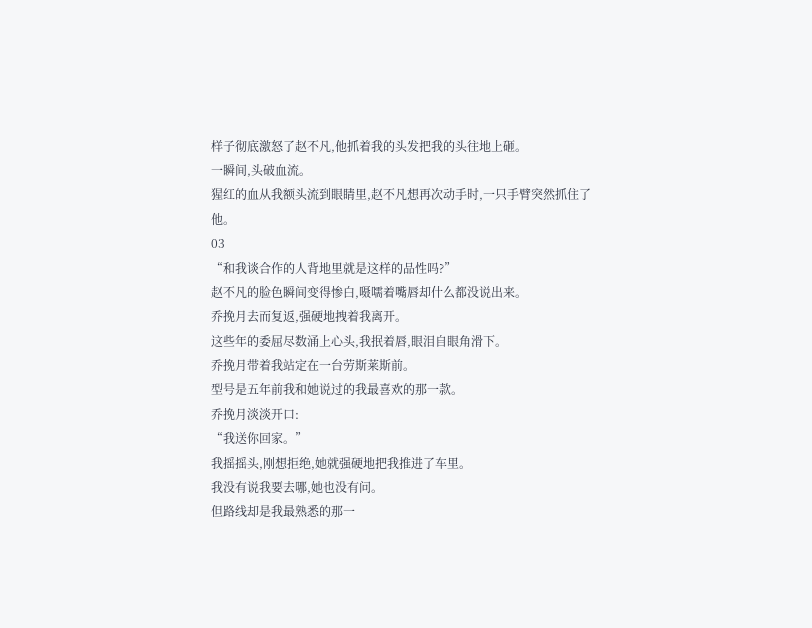样子彻底激怒了赵不凡,他抓着我的头发把我的头往地上砸。
一瞬间,头破血流。
猩红的血从我额头流到眼睛里,赵不凡想再次动手时,一只手臂突然抓住了他。
03
“和我谈合作的人背地里就是这样的品性吗?”
赵不凡的脸色瞬间变得惨白,嗫嚅着嘴唇却什么都没说出来。
乔挽月去而复返,强硬地拽着我离开。
这些年的委屈尽数涌上心头,我抿着唇,眼泪自眼角滑下。
乔挽月带着我站定在一台劳斯莱斯前。
型号是五年前我和她说过的我最喜欢的那一款。
乔挽月淡淡开口:
“我送你回家。”
我摇摇头,刚想拒绝,她就强硬地把我推进了车里。
我没有说我要去哪,她也没有问。
但路线却是我最熟悉的那一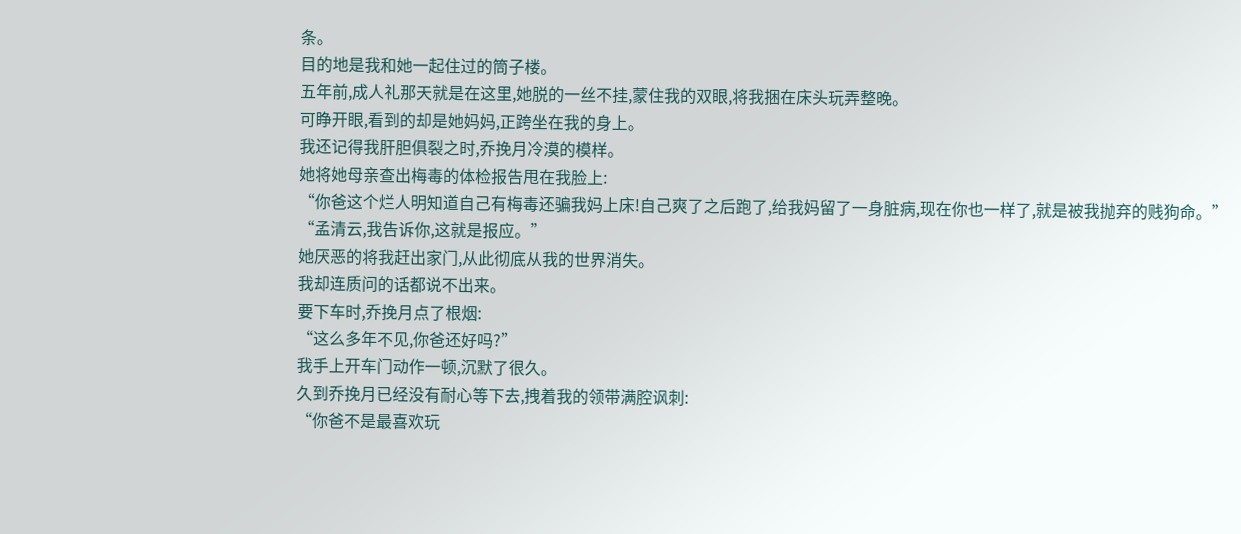条。
目的地是我和她一起住过的筒子楼。
五年前,成人礼那天就是在这里,她脱的一丝不挂,蒙住我的双眼,将我捆在床头玩弄整晚。
可睁开眼,看到的却是她妈妈,正跨坐在我的身上。
我还记得我肝胆俱裂之时,乔挽月冷漠的模样。
她将她母亲查出梅毒的体检报告甩在我脸上:
“你爸这个烂人明知道自己有梅毒还骗我妈上床!自己爽了之后跑了,给我妈留了一身脏病,现在你也一样了,就是被我抛弃的贱狗命。”
“孟清云,我告诉你,这就是报应。”
她厌恶的将我赶出家门,从此彻底从我的世界消失。
我却连质问的话都说不出来。
要下车时,乔挽月点了根烟:
“这么多年不见,你爸还好吗?”
我手上开车门动作一顿,沉默了很久。
久到乔挽月已经没有耐心等下去,拽着我的领带满腔讽刺:
“你爸不是最喜欢玩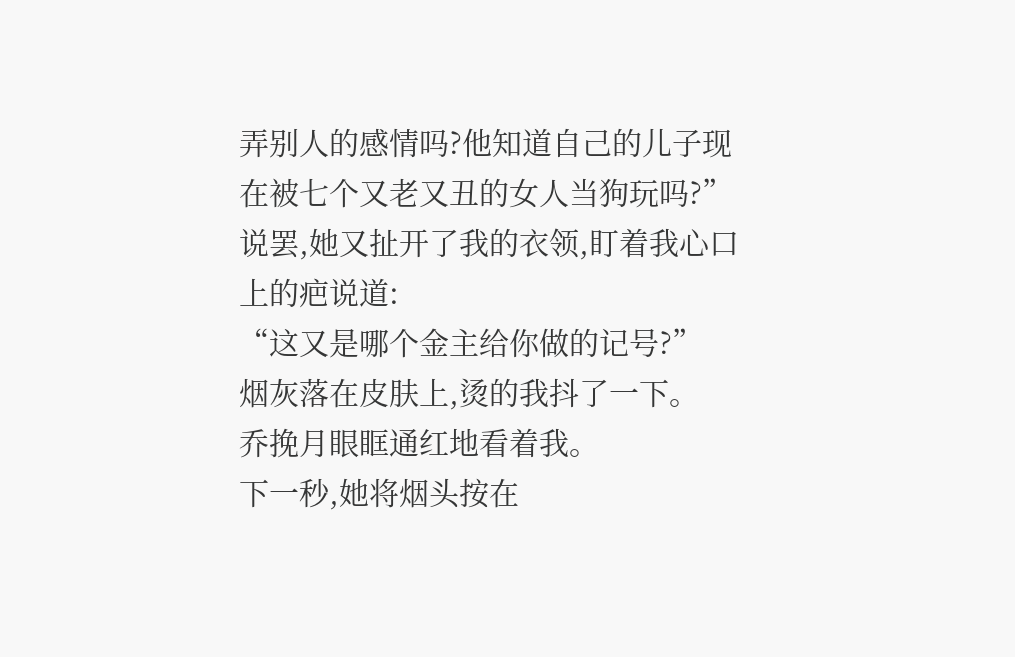弄别人的感情吗?他知道自己的儿子现在被七个又老又丑的女人当狗玩吗?”
说罢,她又扯开了我的衣领,盯着我心口上的疤说道:
“这又是哪个金主给你做的记号?”
烟灰落在皮肤上,烫的我抖了一下。
乔挽月眼眶通红地看着我。
下一秒,她将烟头按在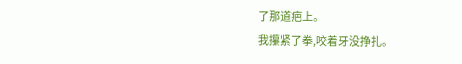了那道疤上。
我攥紧了拳,咬着牙没挣扎。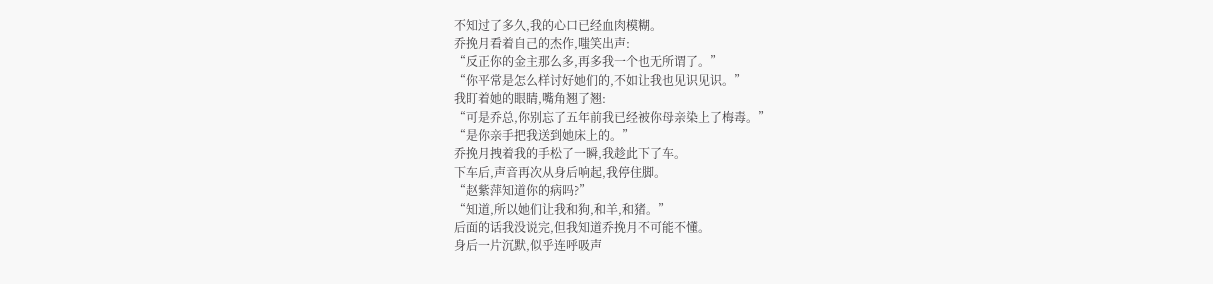不知过了多久,我的心口已经血肉模糊。
乔挽月看着自己的杰作,嗤笑出声:
“反正你的金主那么多,再多我一个也无所谓了。”
“你平常是怎么样讨好她们的,不如让我也见识见识。”
我盯着她的眼睛,嘴角翘了翘:
“可是乔总,你别忘了五年前我已经被你母亲染上了梅毒。”
“是你亲手把我送到她床上的。”
乔挽月拽着我的手松了一瞬,我趁此下了车。
下车后,声音再次从身后响起,我停住脚。
“赵紫萍知道你的病吗?”
“知道,所以她们让我和狗,和羊,和猪。”
后面的话我没说完,但我知道乔挽月不可能不懂。
身后一片沉默,似乎连呼吸声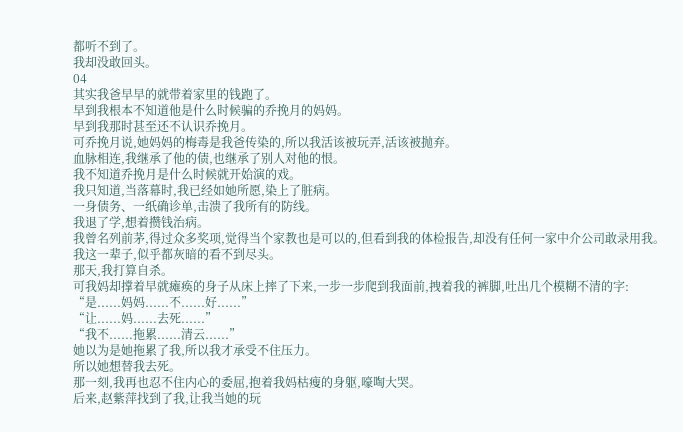都听不到了。
我却没敢回头。
04
其实我爸早早的就带着家里的钱跑了。
早到我根本不知道他是什么时候骗的乔挽月的妈妈。
早到我那时甚至还不认识乔挽月。
可乔挽月说,她妈妈的梅毒是我爸传染的,所以我活该被玩弄,活该被抛弃。
血脉相连,我继承了他的债,也继承了别人对他的恨。
我不知道乔挽月是什么时候就开始演的戏。
我只知道,当落幕时,我已经如她所愿,染上了脏病。
一身债务、一纸确诊单,击溃了我所有的防线。
我退了学,想着攒钱治病。
我曾名列前茅,得过众多奖项,觉得当个家教也是可以的,但看到我的体检报告,却没有任何一家中介公司敢录用我。
我这一辈子,似乎都灰暗的看不到尽头。
那天,我打算自杀。
可我妈却撑着早就瘫痪的身子从床上摔了下来,一步一步爬到我面前,拽着我的裤脚,吐出几个模糊不清的字:
“是......妈妈......不......好......”
“让......妈......去死......”
“我不......拖累......清云......”
她以为是她拖累了我,所以我才承受不住压力。
所以她想替我去死。
那一刻,我再也忍不住内心的委屈,抱着我妈枯瘦的身躯,嚎啕大哭。
后来,赵紫萍找到了我,让我当她的玩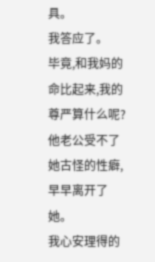具。
我答应了。
毕竟,和我妈的命比起来,我的尊严算什么呢?
他老公受不了她古怪的性癖,早早离开了她。
我心安理得的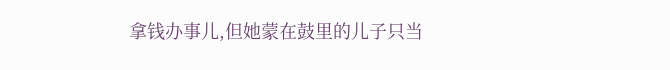拿钱办事儿,但她蒙在鼓里的儿子只当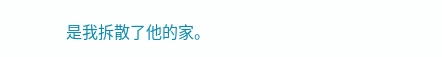是我拆散了他的家。